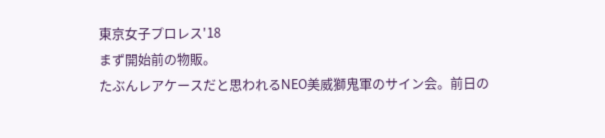東京女子プロレス'18
まず開始前の物販。
たぶんレアケースだと思われるNEO美威獅鬼軍のサイン会。前日の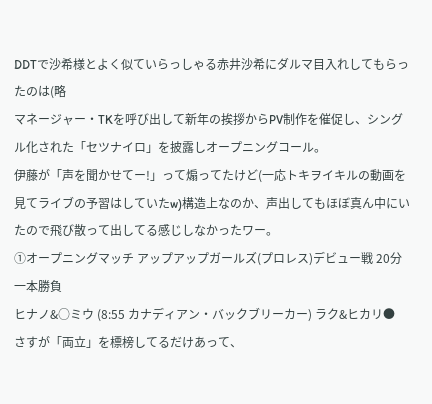DDTで沙希様とよく似ていらっしゃる赤井沙希にダルマ目入れしてもらったのは(略
マネージャー・TKを呼び出して新年の挨拶からPV制作を催促し、シングル化された「セツナイロ」を披露しオープニングコール。
伊藤が「声を聞かせてー!」って煽ってたけど(一応トキヲイキルの動画を見てライブの予習はしていたw)構造上なのか、声出してもほぼ真ん中にいたので飛び散って出してる感じしなかったワー。
①オープニングマッチ アップアップガールズ(プロレス)デビュー戦 20分一本勝負
ヒナノ&○ミウ (8:55 カナディアン・バックブリーカー) ラク&ヒカリ●
さすが「両立」を標榜してるだけあって、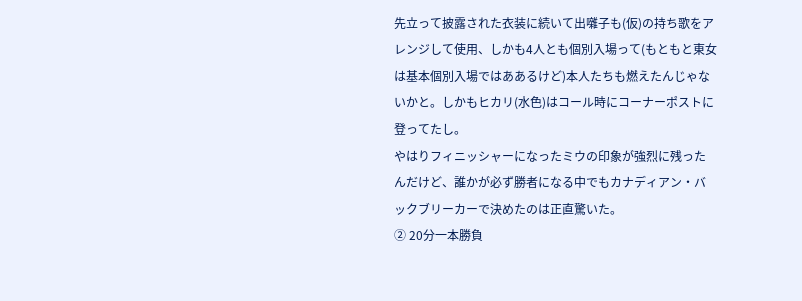先立って披露された衣装に続いて出囃子も(仮)の持ち歌をアレンジして使用、しかも4人とも個別入場って(もともと東女は基本個別入場ではああるけど)本人たちも燃えたんじゃないかと。しかもヒカリ(水色)はコール時にコーナーポストに登ってたし。
やはりフィニッシャーになったミウの印象が強烈に残ったんだけど、誰かが必ず勝者になる中でもカナディアン・バックブリーカーで決めたのは正直驚いた。
② 20分一本勝負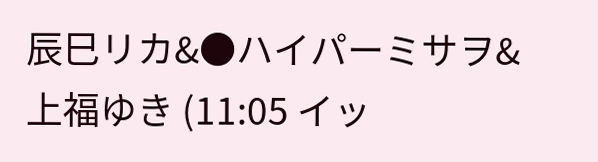辰巳リカ&●ハイパーミサヲ&上福ゆき (11:05 イッ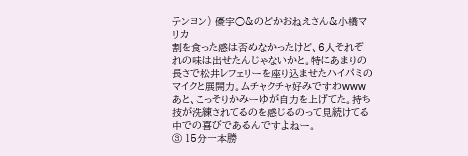テンヨン) 優宇○&のどかおねえさん&小橋マリカ
割を食った感は否めなかったけど、6人それぞれの味は出せたんじゃないかと。特にあまりの長さで松井レフェリーを座り込ませたハイパミのマイクと展開力。ムチャクチャ好みですわwww
あと、こっそりかみーゆが自力を上げてた。持ち技が洗練されてるのを感じるのって見続けてる中での喜びであるんですよねー。
③ 15分一本勝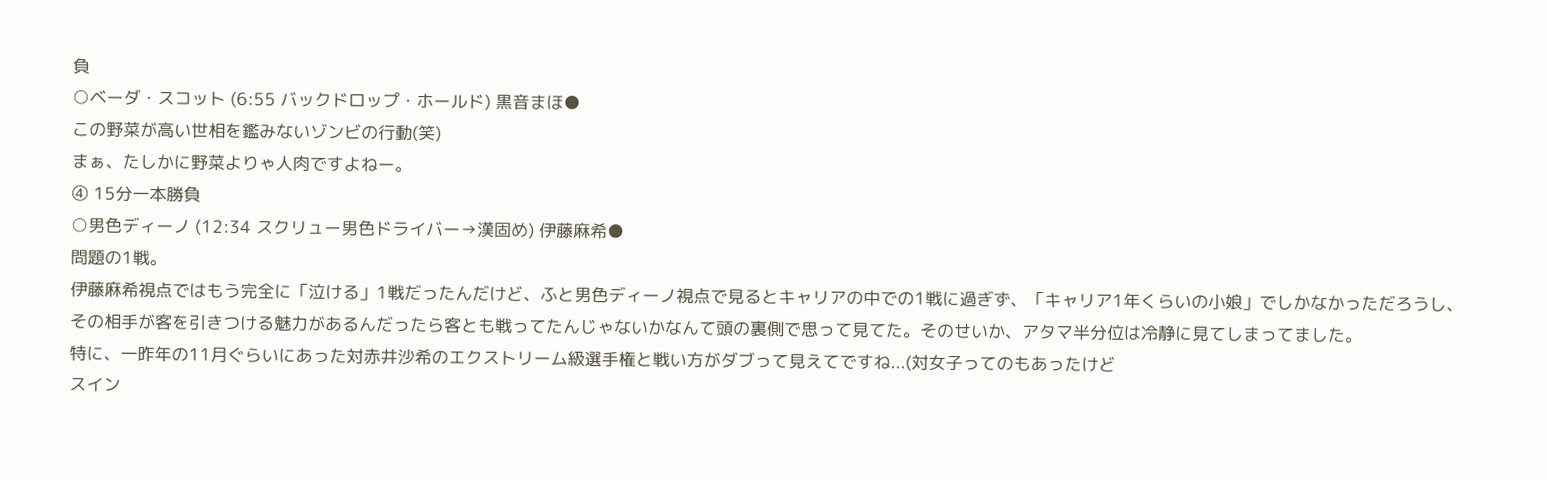負
○ベーダ・スコット (6:55 バックドロップ・ホールド) 黒音まほ●
この野菜が高い世相を鑑みないゾンビの行動(笑)
まぁ、たしかに野菜よりゃ人肉ですよねー。
④ 15分一本勝負
○男色ディーノ (12:34 スクリュー男色ドライバー→漢固め) 伊藤麻希●
問題の1戦。
伊藤麻希視点ではもう完全に「泣ける」1戦だったんだけど、ふと男色ディーノ視点で見るとキャリアの中での1戦に過ぎず、「キャリア1年くらいの小娘」でしかなかっただろうし、その相手が客を引きつける魅力があるんだったら客とも戦ってたんじゃないかなんて頭の裏側で思って見てた。そのせいか、アタマ半分位は冷静に見てしまってました。
特に、一昨年の11月ぐらいにあった対赤井沙希のエクストリーム級選手権と戦い方がダブって見えてですね...(対女子ってのもあったけど
スイン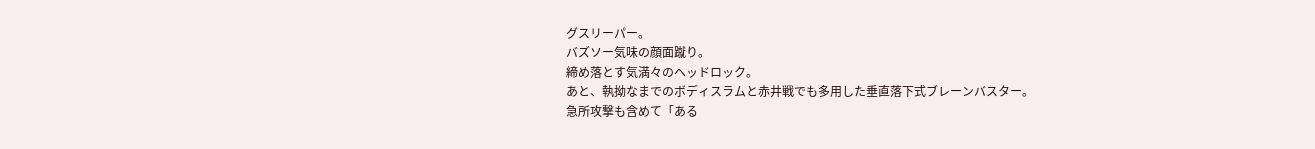グスリーパー。
バズソー気味の顔面蹴り。
締め落とす気満々のヘッドロック。
あと、執拗なまでのボディスラムと赤井戦でも多用した垂直落下式ブレーンバスター。
急所攻撃も含めて「ある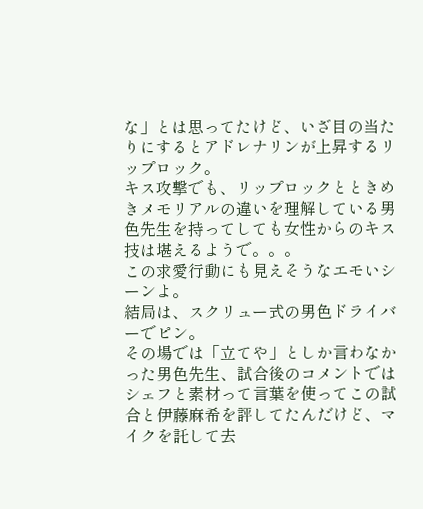な」とは思ってたけど、いざ目の当たりにするとアドレナリンが上昇するリップロック。
キス攻撃でも、リップロックとときめきメモリアルの違いを理解している男色先生を持ってしても女性からのキス技は堪えるようで。。。
この求愛行動にも見えそうなエモいシーンよ。
結局は、スクリュー式の男色ドライバーでピン。
その場では「立てや」としか言わなかった男色先生、試合後のコメントではシェフと素材って言葉を使ってこの試合と伊藤麻希を評してたんだけど、マイクを託して去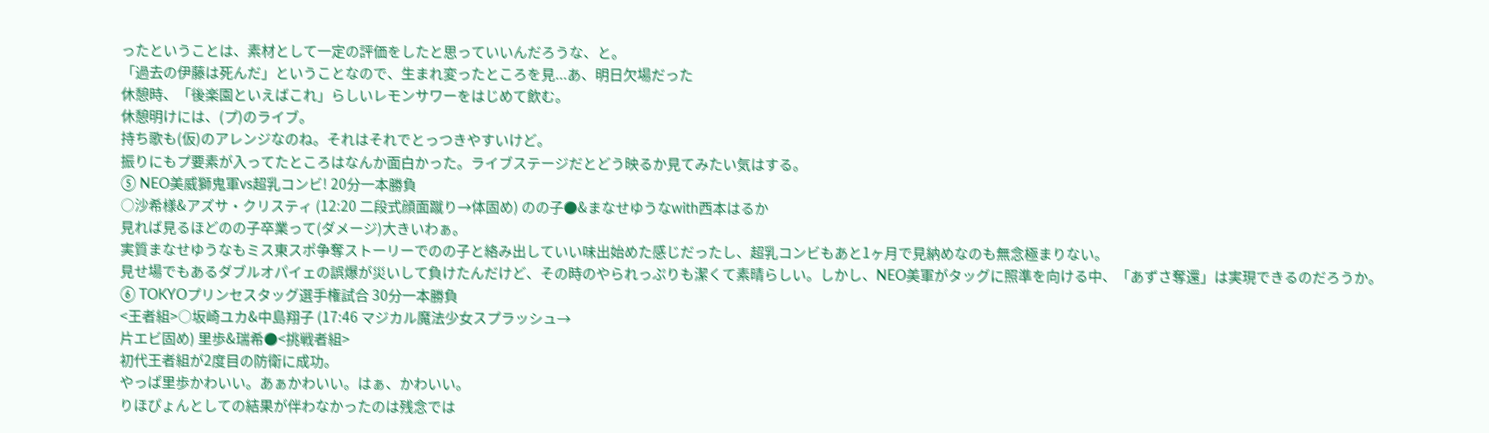ったということは、素材として一定の評価をしたと思っていいんだろうな、と。
「過去の伊藤は死んだ」ということなので、生まれ変ったところを見...あ、明日欠場だった
休憩時、「後楽園といえばこれ」らしいレモンサワーをはじめて飲む。
休憩明けには、(プ)のライブ。
持ち歌も(仮)のアレンジなのね。それはそれでとっつきやすいけど。
振りにもプ要素が入ってたところはなんか面白かった。ライブステージだとどう映るか見てみたい気はする。
⑤ NEO美威獅鬼軍vs超乳コンビ! 20分一本勝負
○沙希様&アズサ・クリスティ (12:20 二段式顔面蹴り→体固め) のの子●&まなせゆうなwith西本はるか
見れば見るほどのの子卒業って(ダメージ)大きいわぁ。
実質まなせゆうなもミス東スポ争奪ストーリーでのの子と絡み出していい味出始めた感じだったし、超乳コンビもあと1ヶ月で見納めなのも無念極まりない。
見せ場でもあるダブルオパイェの誤爆が災いして負けたんだけど、その時のやられっぷりも潔くて素晴らしい。しかし、NEO美軍がタッグに照準を向ける中、「あずさ奪還」は実現できるのだろうか。
⑥ TOKYOプリンセスタッグ選手権試合 30分一本勝負
<王者組>○坂崎ユカ&中島翔子 (17:46 マジカル魔法少女スプラッシュ→
片エビ固め) 里歩&瑞希●<挑戦者組>
初代王者組が2度目の防衛に成功。
やっぱ里歩かわいい。あぁかわいい。はぁ、かわいい。
りほぴょんとしての結果が伴わなかったのは残念では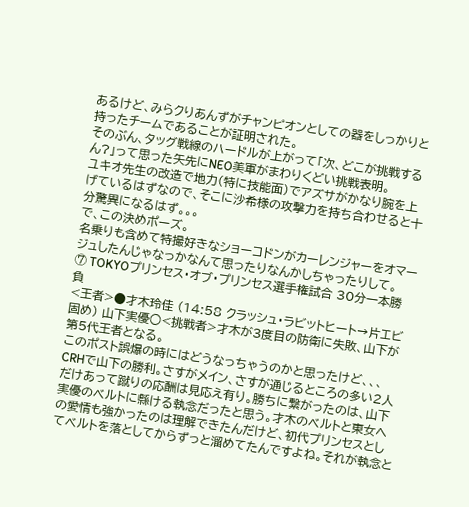あるけど、みらクりあんずがチャンピオンとしての器をしっかりと持ったチームであることが証明された。
そのぶん、タッグ戦線のハードルが上がって「次、どこが挑戦するん?」って思った矢先にNEO美軍がまわりくどい挑戦表明。
ユキオ先生の改造で地力(特に技能面)でアズサがかなり腕を上げているはずなので、そこに沙希様の攻撃力を持ち合わせると十分驚異になるはず。。。
で、この決めポーズ。
名乗りも含めて特撮好きなショーコドンがカーレンジャーをオマージュしたんじゃなっかなんて思ったりなんかしちゃったりして。
⑦ TOKYOプリンセス・オブ・プリンセス選手権試合 30分一本勝負
<王者>●才木玲佳 (14:58 クラッシュ・ラビットヒート→片エビ固め) 山下実優○<挑戦者>才木が3度目の防衛に失敗、山下が第5代王者となる。
このポスト誤爆の時にはどうなっちゃうのかと思ったけど、、、
CRHで山下の勝利。さすがメイン、さすが通じるところの多い2人だけあって蹴りの応酬は見応え有り。勝ちに繋がったのは、山下実優のベルトに縣ける執念だったと思う。才木のベルトと東女への愛情も強かったのは理解できたんだけど、初代プリンセスとしてベルトを落としてからずっと溜めてたんですよね。それが執念と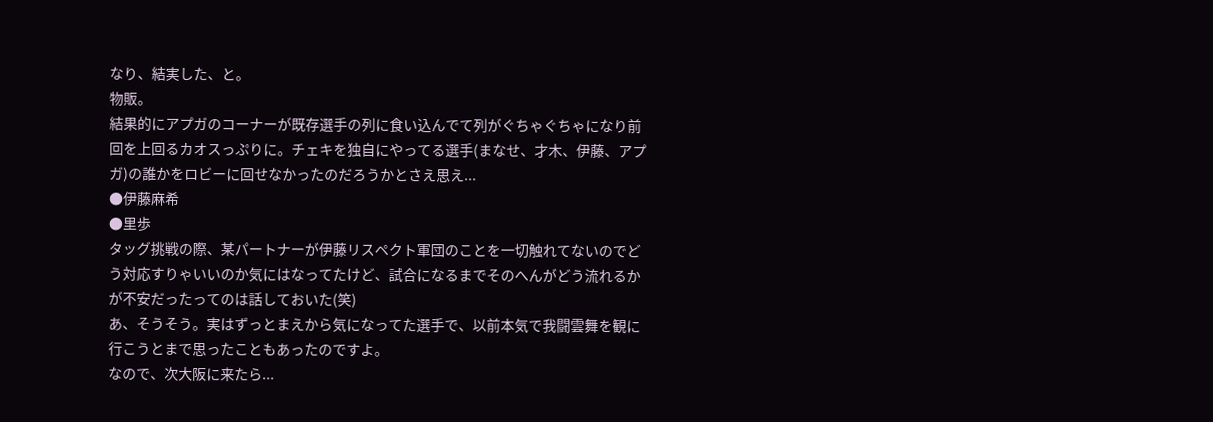なり、結実した、と。
物販。
結果的にアプガのコーナーが既存選手の列に食い込んでて列がぐちゃぐちゃになり前回を上回るカオスっぷりに。チェキを独自にやってる選手(まなせ、才木、伊藤、アプガ)の誰かをロビーに回せなかったのだろうかとさえ思え...
●伊藤麻希
●里歩
タッグ挑戦の際、某パートナーが伊藤リスペクト軍団のことを一切触れてないのでどう対応すりゃいいのか気にはなってたけど、試合になるまでそのへんがどう流れるかが不安だったってのは話しておいた(笑)
あ、そうそう。実はずっとまえから気になってた選手で、以前本気で我闘雲舞を観に行こうとまで思ったこともあったのですよ。
なので、次大阪に来たら...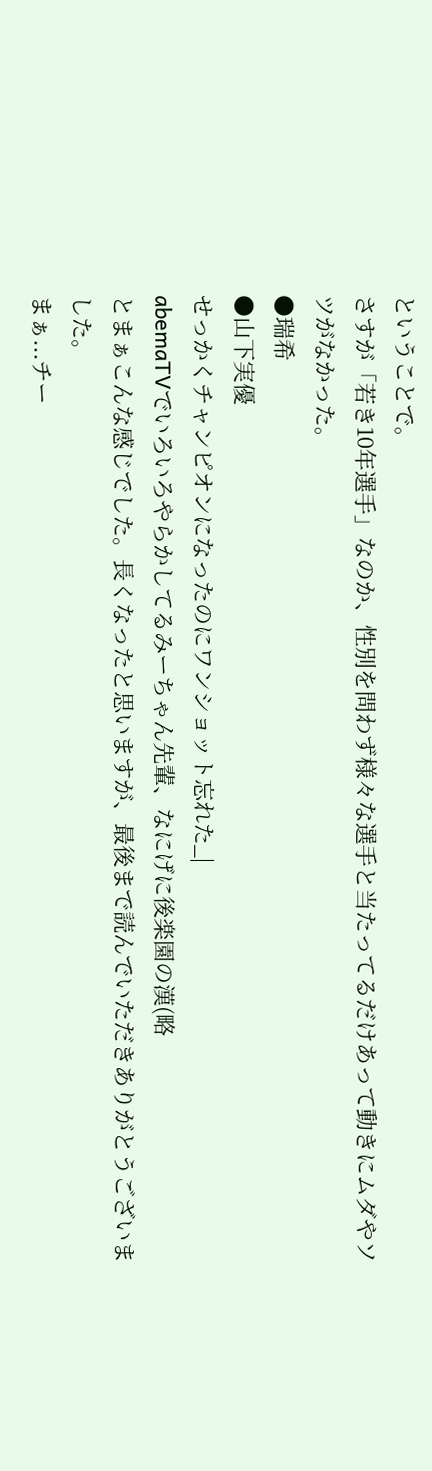ということで。
さすが「若き10年選手」なのか、性別を問わず様々な選手と当たってるだけあって動きにムダやソツがなかった。
●瑞希
●山下実優
せっかくチャンピオンになったのにワンショット忘れた_|
abemaTVでいろいろやらかしてるみーちゃん先輩、なにげに後楽園の漢(略
とまぁこんな感じでした。長くなったと思いますが、最後まで読んでいただきありがとうございました。
まぁ...チー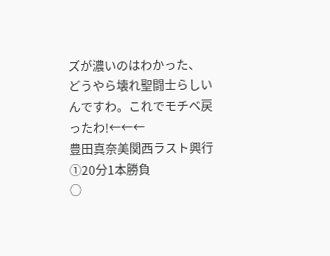ズが濃いのはわかった、
どうやら壊れ聖闘士らしいんですわ。これでモチベ戻ったわ!←←←
豊田真奈美関西ラスト興行
①20分1本勝負
○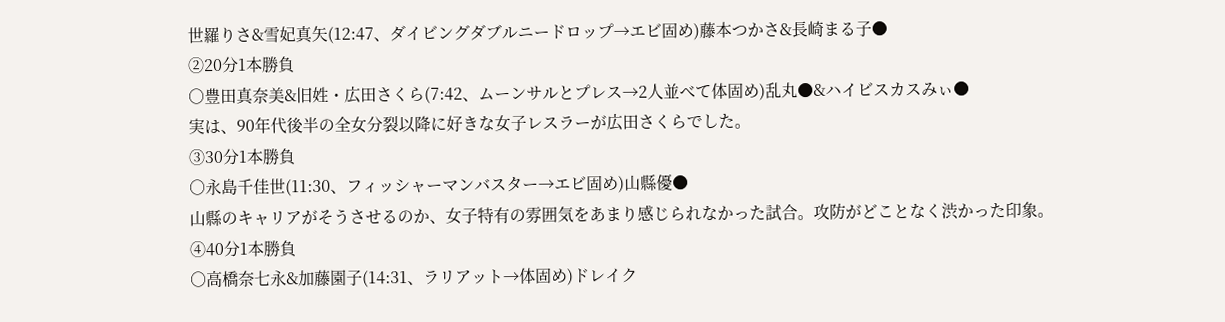世羅りさ&雪妃真矢(12:47、ダイビングダブルニードロップ→エビ固め)藤本つかさ&長崎まる子●
②20分1本勝負
○豊田真奈美&旧姓・広田さくら(7:42、ムーンサルとプレス→2人並べて体固め)乱丸●&ハイビスカスみぃ●
実は、90年代後半の全女分裂以降に好きな女子レスラーが広田さくらでした。
③30分1本勝負
○永島千佳世(11:30、フィッシャーマンバスター→エビ固め)山縣優●
山縣のキャリアがそうさせるのか、女子特有の雰囲気をあまり感じられなかった試合。攻防がどことなく渋かった印象。
④40分1本勝負
○高橋奈七永&加藤園子(14:31、ラリアット→体固め)ドレイク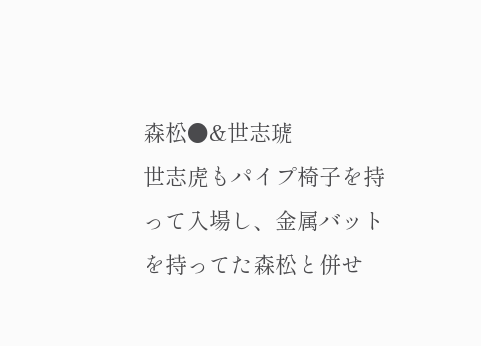森松●&世志琥
世志虎もパイプ椅子を持って入場し、金属バットを持ってた森松と併せ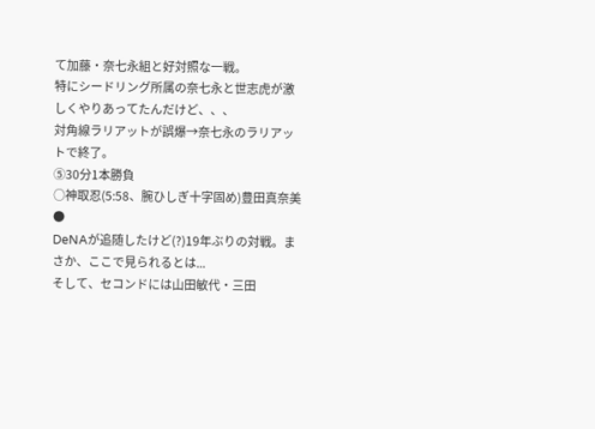て加藤・奈七永組と好対照な一戦。
特にシードリング所属の奈七永と世志虎が激しくやりあってたんだけど、、、
対角線ラリアットが誤爆→奈七永のラリアットで終了。
⑤30分1本勝負
○神取忍(5:58、腕ひしぎ十字固め)豊田真奈美●
DeNAが追随したけど(?)19年ぶりの対戦。まさか、ここで見られるとは...
そして、セコンドには山田敏代・三田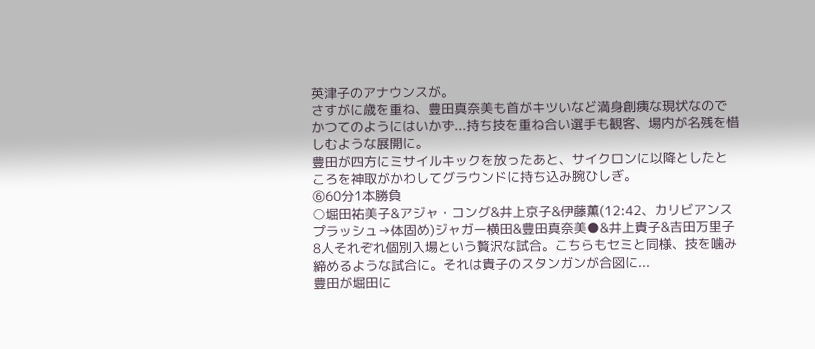英津子のアナウンスが。
さすがに歳を重ね、豊田真奈美も首がキツいなど満身創痍な現状なのでかつてのようにはいかず...持ち技を重ね合い選手も観客、場内が名残を惜しむような展開に。
豊田が四方にミサイルキックを放ったあと、サイクロンに以降としたところを神取がかわしてグラウンドに持ち込み腕ひしぎ。
⑥60分1本勝負
○堀田祐美子&アジャ・コング&井上京子&伊藤薫(12:42、カリビアンスプラッシュ→体固め)ジャガー横田&豊田真奈美●&井上貴子&吉田万里子
8人それぞれ個別入場という贅沢な試合。こちらもセミと同様、技を噛み締めるような試合に。それは貴子のスタンガンが合図に...
豊田が堀田に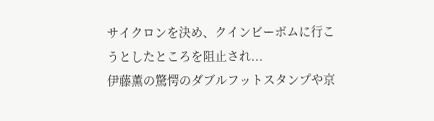サイクロンを決め、クインビーボムに行こうとしたところを阻止され...
伊藤薫の驚愕のダブルフットスタンプや京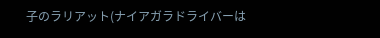子のラリアット(ナイアガラドライバーは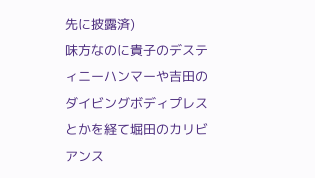先に披露済)
味方なのに貴子のデスティニーハンマーや吉田のダイビングボディプレスとかを経て堀田のカリビアンス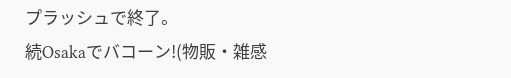プラッシュで終了。
続Osakaでバコーン!(物販・雑感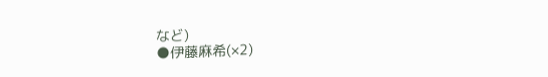など)
●伊藤麻希(×2)